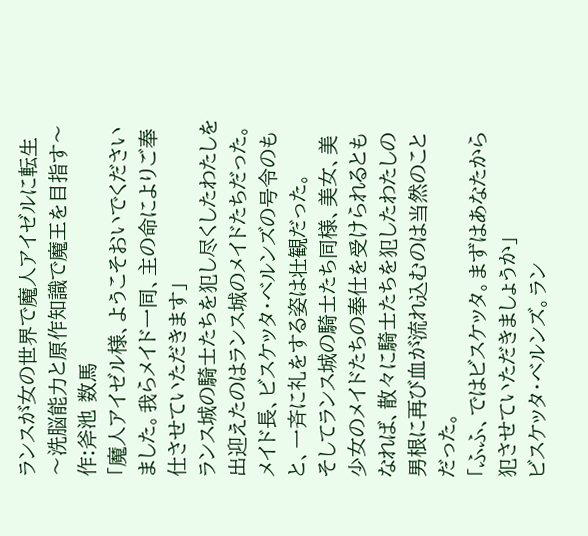ランスが女の世界で魔人アイゼルに転生〜洗脳能力と原作知識で魔王を目指す〜 作:斧池 数馬
「魔人アイゼル様、ようこそおいでくださいました。我らメイド一同、主の命によりご奉仕させていただきます」
ランス城の騎士たちを犯し尽くしたわたしを出迎えたのはランス城のメイドたちだった。
メイド長、ビスケッタ・ベルンズの号令のもと、一斉に礼をする姿は壮観だった。
そしてランス城の騎士たち同様、美女、美少女のメイドたちの奉仕を受けられるともなれば、散々に騎士たちを犯したわたしの男根に再び血が流れ込むのは当然のことだった。
「ふふ、ではビスケッタ。まずはあなたから犯させていただきましょうか」
ビスケッタ・ベルンズ。ラン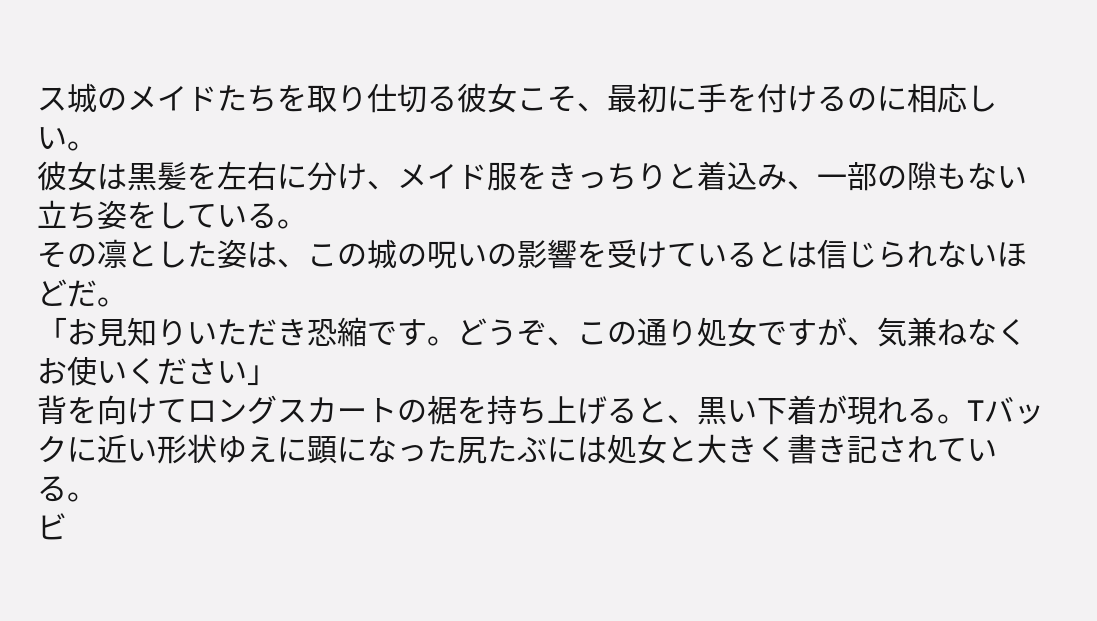ス城のメイドたちを取り仕切る彼女こそ、最初に手を付けるのに相応しい。
彼女は黒髪を左右に分け、メイド服をきっちりと着込み、一部の隙もない立ち姿をしている。
その凛とした姿は、この城の呪いの影響を受けているとは信じられないほどだ。
「お見知りいただき恐縮です。どうぞ、この通り処女ですが、気兼ねなくお使いください」
背を向けてロングスカートの裾を持ち上げると、黒い下着が現れる。Tバックに近い形状ゆえに顕になった尻たぶには処女と大きく書き記されている。
ビ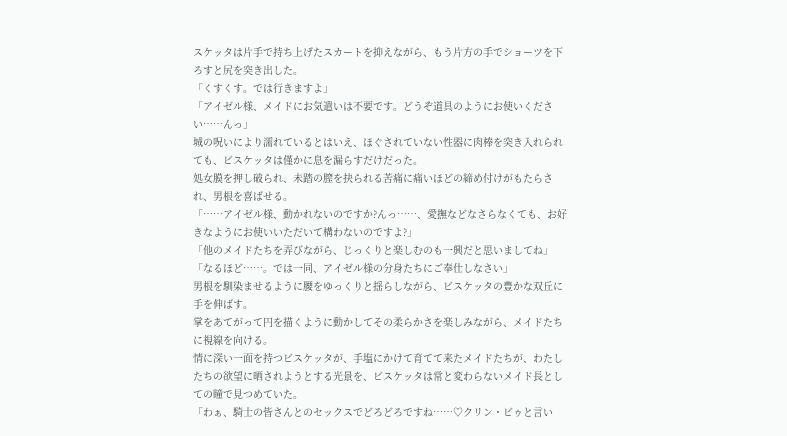スケッタは片手で持ち上げたスカートを抑えながら、もう片方の手でショーツを下ろすと尻を突き出した。
「くすくす。では行きますよ」
「アイゼル様、メイドにお気遣いは不要です。どうぞ道具のようにお使いください……んっ」
城の呪いにより濡れているとはいえ、ほぐされていない性器に肉棒を突き入れられても、ビスケッタは僅かに息を漏らすだけだった。
処女膜を押し破られ、未踏の膣を抉られる苦痛に痛いほどの締め付けがもたらされ、男根を喜ばせる。
「……アイゼル様、動かれないのですか?んっ……、愛撫などなさらなくても、お好きなようにお使いいただいて構わないのですよ?」
「他のメイドたちを弄びながら、じっくりと楽しむのも一興だと思いましてね」
「なるほど……。では一同、アイゼル様の分身たちにご奉仕しなさい」
男根を馴染ませるように腰をゆっくりと揺らしながら、ビスケッタの豊かな双丘に手を伸ばす。
掌をあてがって円を描くように動かしてその柔らかさを楽しみながら、メイドたちに視線を向ける。
情に深い一面を持つビスケッタが、手塩にかけて育てて来たメイドたちが、わたしたちの欲望に晒されようとする光景を、ビスケッタは常と変わらないメイド長としての瞳で見つめていた。
「わぁ、騎士の皆さんとのセックスでどろどろですね……♡クリン・ビゥと言い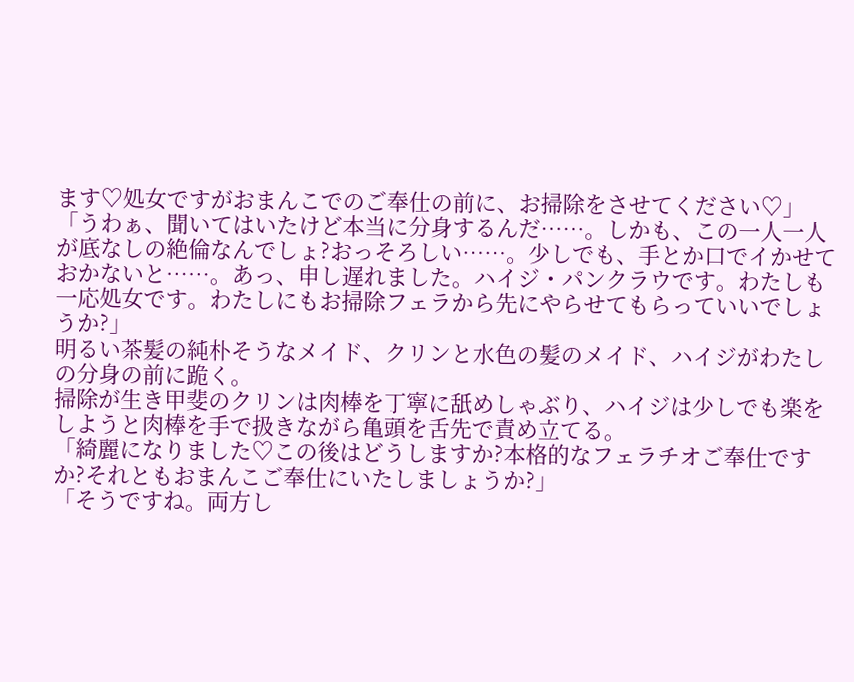ます♡処女ですがおまんこでのご奉仕の前に、お掃除をさせてください♡」
「うわぁ、聞いてはいたけど本当に分身するんだ……。しかも、この一人一人が底なしの絶倫なんでしょ?おっそろしい……。少しでも、手とか口でイかせておかないと……。あっ、申し遅れました。ハイジ・パンクラウです。わたしも一応処女です。わたしにもお掃除フェラから先にやらせてもらっていいでしょうか?」
明るい茶髪の純朴そうなメイド、クリンと水色の髪のメイド、ハイジがわたしの分身の前に跪く。
掃除が生き甲斐のクリンは肉棒を丁寧に舐めしゃぶり、ハイジは少しでも楽をしようと肉棒を手で扱きながら亀頭を舌先で責め立てる。
「綺麗になりました♡この後はどうしますか?本格的なフェラチオご奉仕ですか?それともおまんこご奉仕にいたしましょうか?」
「そうですね。両方し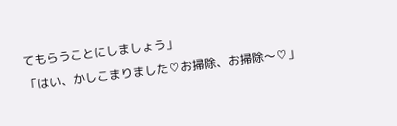てもらうことにしましょう」
「はい、かしこまりました♡お掃除、お掃除〜♡」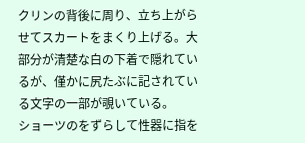クリンの背後に周り、立ち上がらせてスカートをまくり上げる。大部分が清楚な白の下着で隠れているが、僅かに尻たぶに記されている文字の一部が覗いている。
ショーツのをずらして性器に指を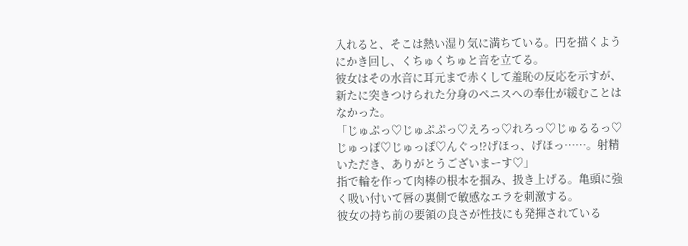入れると、そこは熱い湿り気に満ちている。円を描くようにかき回し、くちゅくちゅと音を立てる。
彼女はその水音に耳元まで赤くして羞恥の反応を示すが、新たに突きつけられた分身のペニスへの奉仕が緩むことはなかった。
「じゅぷっ♡じゅぷぷっ♡えろっ♡れろっ♡じゅるるっ♡じゅっぽ♡じゅっぽ♡んぐっ!?げほっ、げほっ……。射精いただき、ありがとうございまーす♡」
指で輪を作って肉棒の根本を掴み、扱き上げる。亀頭に強く吸い付いて唇の裏側で敏感なエラを刺激する。
彼女の持ち前の要領の良さが性技にも発揮されている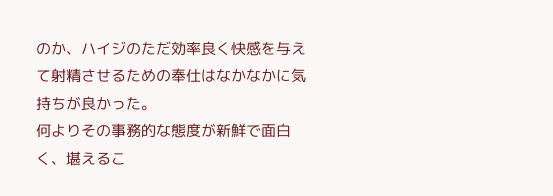のか、ハイジのただ効率良く快感を与えて射精させるための奉仕はなかなかに気持ちが良かった。
何よりその事務的な態度が新鮮で面白く、堪えるこ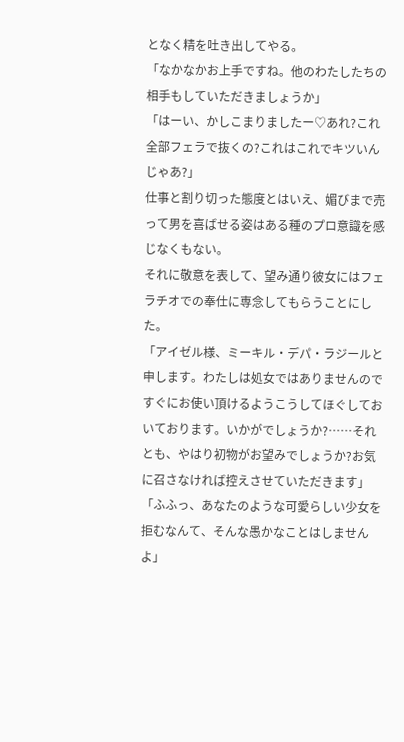となく精を吐き出してやる。
「なかなかお上手ですね。他のわたしたちの相手もしていただきましょうか」
「はーい、かしこまりましたー♡あれ?これ全部フェラで抜くの?これはこれでキツいんじゃあ?」
仕事と割り切った態度とはいえ、媚びまで売って男を喜ばせる姿はある種のプロ意識を感じなくもない。
それに敬意を表して、望み通り彼女にはフェラチオでの奉仕に専念してもらうことにした。
「アイゼル様、ミーキル・デパ・ラジールと申します。わたしは処女ではありませんのですぐにお使い頂けるようこうしてほぐしておいております。いかがでしょうか?……それとも、やはり初物がお望みでしょうか?お気に召さなければ控えさせていただきます」
「ふふっ、あなたのような可愛らしい少女を拒むなんて、そんな愚かなことはしませんよ」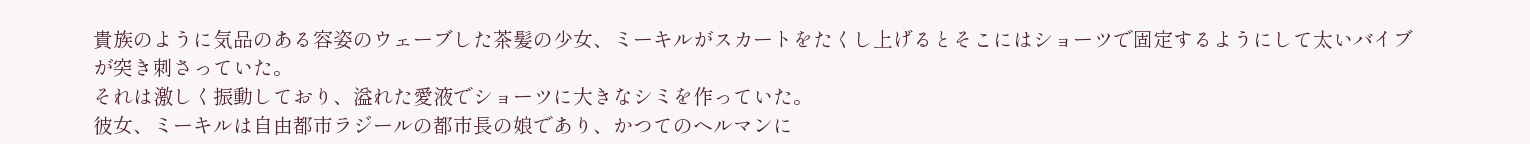貴族のように気品のある容姿のウェーブした茶髪の少女、ミーキルがスカートをたくし上げるとそこにはショーツで固定するようにして太いバイブが突き刺さっていた。
それは激しく振動しており、溢れた愛液でショーツに大きなシミを作っていた。
彼女、ミーキルは自由都市ラジールの都市長の娘であり、かつてのヘルマンに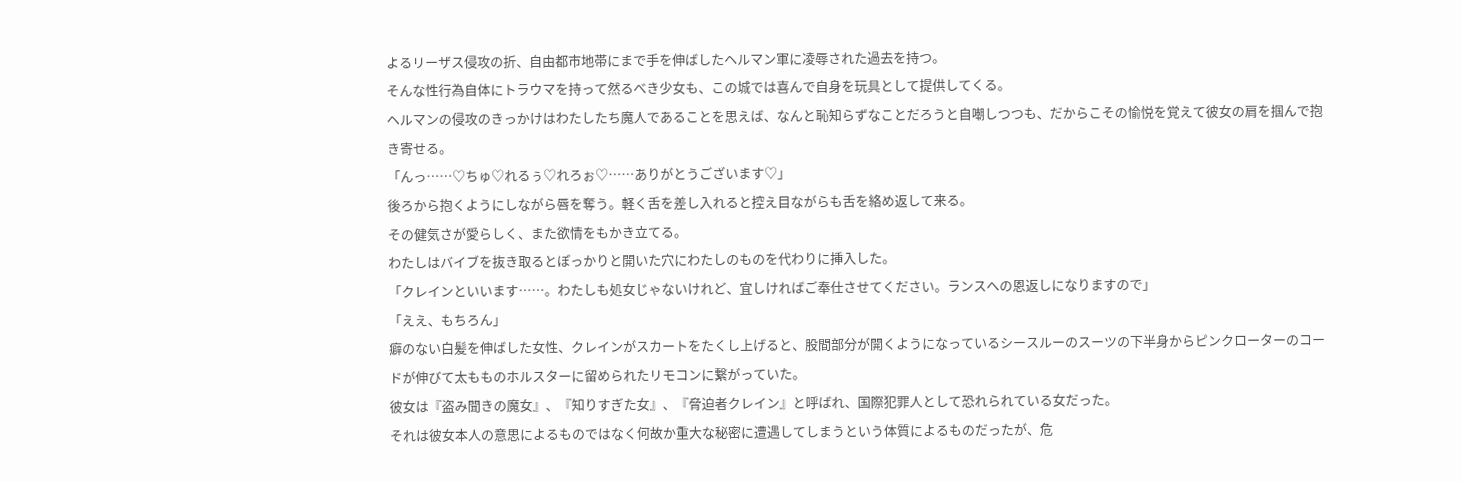よるリーザス侵攻の折、自由都市地帯にまで手を伸ばしたヘルマン軍に凌辱された過去を持つ。
そんな性行為自体にトラウマを持って然るべき少女も、この城では喜んで自身を玩具として提供してくる。
ヘルマンの侵攻のきっかけはわたしたち魔人であることを思えば、なんと恥知らずなことだろうと自嘲しつつも、だからこその愉悦を覚えて彼女の肩を掴んで抱き寄せる。
「んっ……♡ちゅ♡れるぅ♡れろぉ♡……ありがとうございます♡」
後ろから抱くようにしながら唇を奪う。軽く舌を差し入れると控え目ながらも舌を絡め返して来る。
その健気さが愛らしく、また欲情をもかき立てる。
わたしはバイブを抜き取るとぽっかりと開いた穴にわたしのものを代わりに挿入した。
「クレインといいます……。わたしも処女じゃないけれど、宜しければご奉仕させてください。ランスへの恩返しになりますので」
「ええ、もちろん」
癖のない白髪を伸ばした女性、クレインがスカートをたくし上げると、股間部分が開くようになっているシースルーのスーツの下半身からピンクローターのコードが伸びて太もものホルスターに留められたリモコンに繋がっていた。
彼女は『盗み聞きの魔女』、『知りすぎた女』、『脅迫者クレイン』と呼ばれ、国際犯罪人として恐れられている女だった。
それは彼女本人の意思によるものではなく何故か重大な秘密に遭遇してしまうという体質によるものだったが、危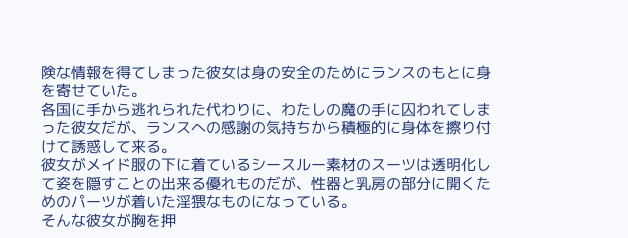険な情報を得てしまった彼女は身の安全のためにランスのもとに身を寄せていた。
各国に手から逃れられた代わりに、わたしの魔の手に囚われてしまった彼女だが、ランスへの感謝の気持ちから積極的に身体を擦り付けて誘惑して来る。
彼女がメイド服の下に着ているシースルー素材のスーツは透明化して姿を隠すことの出来る優れものだが、性器と乳房の部分に開くためのパーツが着いた淫猥なものになっている。
そんな彼女が胸を押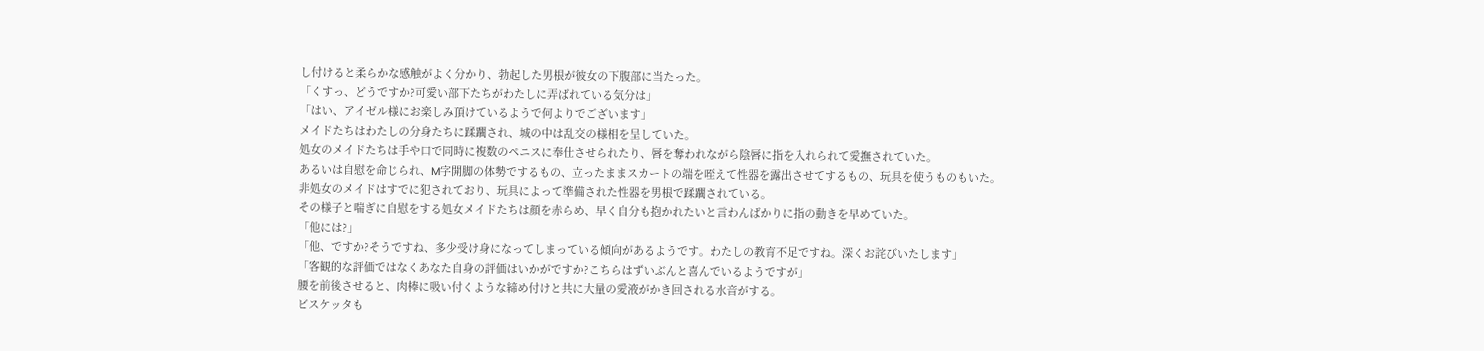し付けると柔らかな感触がよく分かり、勃起した男根が彼女の下腹部に当たった。
「くすっ、どうですか?可愛い部下たちがわたしに弄ばれている気分は」
「はい、アイゼル様にお楽しみ頂けているようで何よりでございます」
メイドたちはわたしの分身たちに蹂躙され、城の中は乱交の様相を呈していた。
処女のメイドたちは手や口で同時に複数のペニスに奉仕させられたり、唇を奪われながら陰唇に指を入れられて愛撫されていた。
あるいは自慰を命じられ、M字開脚の体勢でするもの、立ったままスカートの端を咥えて性器を露出させてするもの、玩具を使うものもいた。
非処女のメイドはすでに犯されており、玩具によって準備された性器を男根で蹂躙されている。
その様子と喘ぎに自慰をする処女メイドたちは顔を赤らめ、早く自分も抱かれたいと言わんばかりに指の動きを早めていた。
「他には?」
「他、ですか?そうですね、多少受け身になってしまっている傾向があるようです。わたしの教育不足ですね。深くお詫びいたします」
「客観的な評価ではなくあなた自身の評価はいかがですか?こちらはずいぶんと喜んでいるようですが」
腰を前後させると、肉棒に吸い付くような締め付けと共に大量の愛液がかき回される水音がする。
ビスケッタも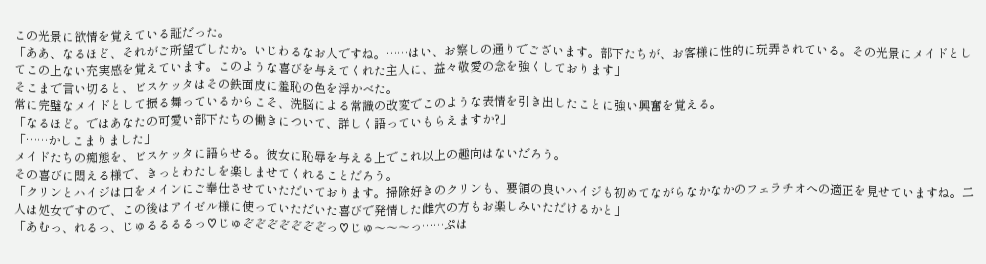この光景に欲情を覚えている証だった。
「ああ、なるほど、それがご所望でしたか。いじわるなお人ですね。……はい、お察しの通りでございます。部下たちが、お客様に性的に玩弄されている。その光景にメイドとしてこの上ない充実感を覚えています。このような喜びを与えてくれた主人に、益々敬愛の念を強くしております」
そこまで言い切ると、ビスケッタはその鉄面皮に羞恥の色を浮かべた。
常に完璧なメイドとして振る舞っているからこそ、洗脳による常識の改変でこのような表情を引き出したことに強い興奮を覚える。
「なるほど。ではあなたの可愛い部下たちの働きについて、詳しく語っていもらえますか?」
「……かしこまりました」
メイドたちの痴態を、ビスケッタに語らせる。彼女に恥辱を与える上でこれ以上の趣向はないだろう。
その喜びに悶える様で、きっとわたしを楽しませてくれることだろう。
「クリンとハイジは口をメインにご奉仕させていただいております。掃除好きのクリンも、要領の良いハイジも初めてながらなかなかのフェラチオへの適正を見せていますね。二人は処女ですので、この後はアイゼル様に使っていただいた喜びで発情した雌穴の方もお楽しみいただけるかと」
「あむっ、れるっ、じゅるるるるっ♡じゅぞぞぞぞぞぞぞっ♡じゅ〜〜〜っ……ぷは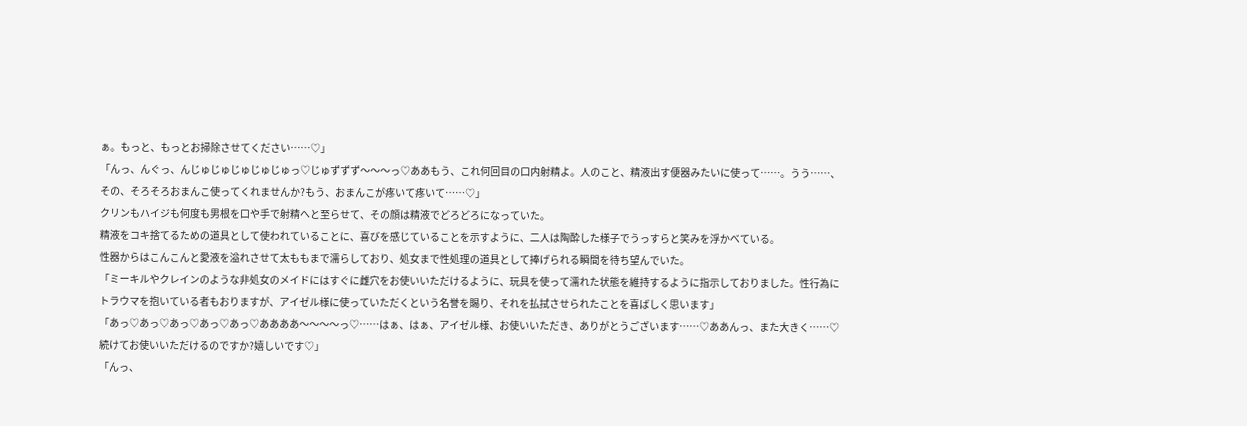ぁ。もっと、もっとお掃除させてください……♡」
「んっ、んぐっ、んじゅじゅじゅじゅじゅっ♡じゅずずず〜〜〜っ♡ああもう、これ何回目の口内射精よ。人のこと、精液出す便器みたいに使って……。うう……、その、そろそろおまんこ使ってくれませんか?もう、おまんこが疼いて疼いて……♡」
クリンもハイジも何度も男根を口や手で射精へと至らせて、その顔は精液でどろどろになっていた。
精液をコキ捨てるための道具として使われていることに、喜びを感じていることを示すように、二人は陶酔した様子でうっすらと笑みを浮かべている。
性器からはこんこんと愛液を溢れさせて太ももまで濡らしており、処女まで性処理の道具として捧げられる瞬間を待ち望んでいた。
「ミーキルやクレインのような非処女のメイドにはすぐに雌穴をお使いいただけるように、玩具を使って濡れた状態を維持するように指示しておりました。性行為にトラウマを抱いている者もおりますが、アイゼル様に使っていただくという名誉を賜り、それを払拭させられたことを喜ばしく思います」
「あっ♡あっ♡あっ♡あっ♡あっ♡ああああ〜〜〜〜っ♡……はぁ、はぁ、アイゼル様、お使いいただき、ありがとうございます……♡ああんっ、また大きく……♡続けてお使いいただけるのですか?嬉しいです♡」
「んっ、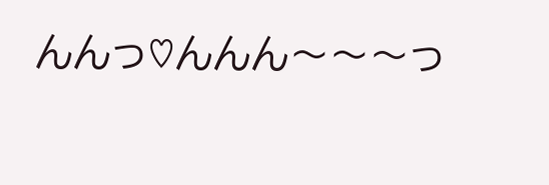んんっ♡んんん〜〜〜っ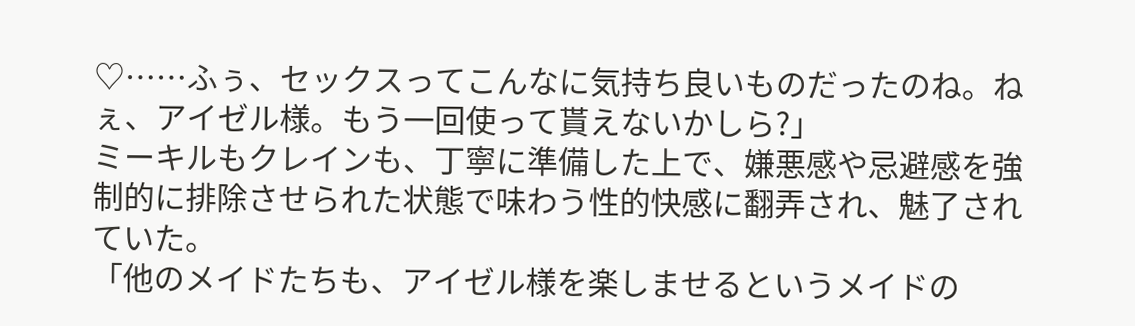♡……ふぅ、セックスってこんなに気持ち良いものだったのね。ねぇ、アイゼル様。もう一回使って貰えないかしら?」
ミーキルもクレインも、丁寧に準備した上で、嫌悪感や忌避感を強制的に排除させられた状態で味わう性的快感に翻弄され、魅了されていた。
「他のメイドたちも、アイゼル様を楽しませるというメイドの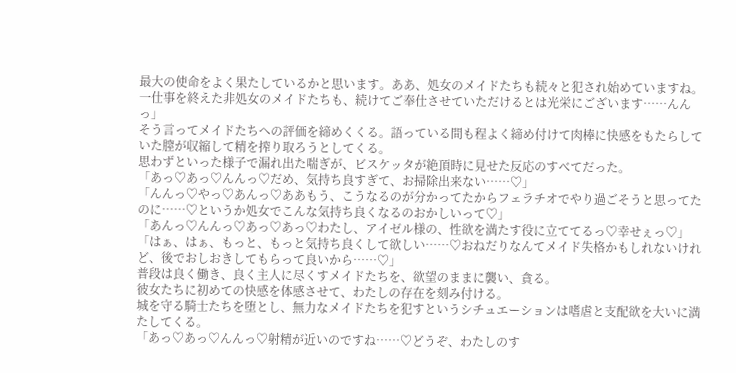最大の使命をよく果たしているかと思います。ああ、処女のメイドたちも続々と犯され始めていますね。一仕事を終えた非処女のメイドたちも、続けてご奉仕させていただけるとは光栄にございます……んんっ」
そう言ってメイドたちへの評価を締めくくる。語っている間も程よく締め付けて肉棒に快感をもたらしていた膣が収縮して精を搾り取ろうとしてくる。
思わずといった様子で漏れ出た喘ぎが、ビスケッタが絶頂時に見せた反応のすべてだった。
「あっ♡あっ♡んんっ♡だめ、気持ち良すぎて、お掃除出来ない……♡」
「んんっ♡やっ♡あんっ♡ああもう、こうなるのが分かってたからフェラチオでやり過ごそうと思ってたのに……♡というか処女でこんな気持ち良くなるのおかしいって♡」
「あんっ♡んんっ♡あっ♡あっ♡わたし、アイゼル様の、性欲を満たす役に立ててるっ♡幸せぇっ♡」
「はぁ、はぁ、もっと、もっと気持ち良くして欲しい……♡おねだりなんてメイド失格かもしれないけれど、後でおしおきしてもらって良いから……♡」
普段は良く働き、良く主人に尽くすメイドたちを、欲望のままに襲い、貪る。
彼女たちに初めての快感を体感させて、わたしの存在を刻み付ける。
城を守る騎士たちを堕とし、無力なメイドたちを犯すというシチュエーションは嗜虐と支配欲を大いに満たしてくる。
「あっ♡あっ♡んんっ♡射精が近いのですね……♡どうぞ、わたしのす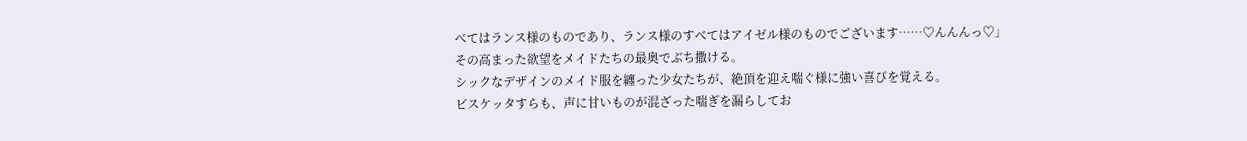べてはランス様のものであり、ランス様のすべてはアイゼル様のものでございます……♡んんんっ♡」
その高まった欲望をメイドたちの最奥でぶち撒ける。
シックなデザインのメイド服を纏った少女たちが、絶頂を迎え喘ぐ様に強い喜びを覚える。
ビスケッタすらも、声に甘いものが混ざった喘ぎを漏らしてお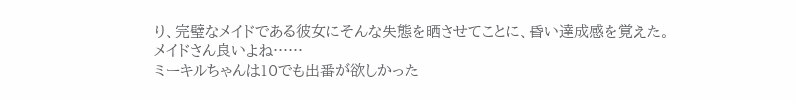り、完璧なメイドである彼女にそんな失態を晒させてことに、昏い達成感を覚えた。
メイドさん良いよね……
ミーキルちゃんは10でも出番が欲しかった